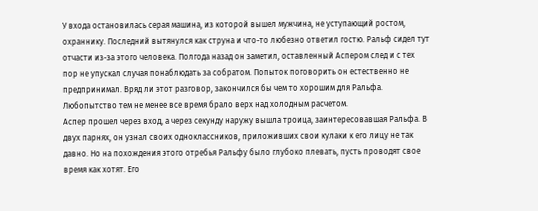У входа остановилась серая машина, из которой вышел мужчина, не уступающий ростом, охраннику. Последний вытянулся как струна и что-то любезно ответил гостю. Ральф сидел тут отчасти из-за этого человека. Полгода назад он заметил, оставленный Аспером след и с тех пор не упускал случая понаблюдать за собратом. Попыток поговорить он естественно не предпринимал. Вряд ли этот разговор, закончился бы чем то хорошим для Ральфа. Любопытство тем не менее все время брало верх над холодным расчетом.
Аспер прошел через вход, а через секунду наружу вышла троица, заинтересовавшая Ральфа. В двух парнях, он узнал своих одноклассников, приложивших свои кулаки к его лицу не так давно. Но на похождения этого отребья Ральфу было глубоко плевать, пусть проводят свое время как хотят. Его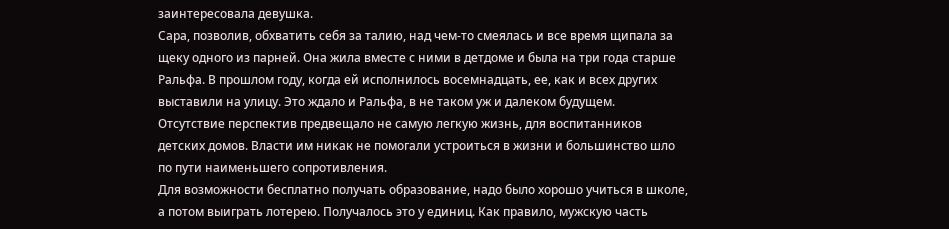заинтересовала девушка.
Сара, позволив, обхватить себя за талию, над чем-то смеялась и все время щипала за щеку одного из парней. Она жила вместе с ними в детдоме и была на три года старше Ральфа. В прошлом году, когда ей исполнилось восемнадцать, ее, как и всех других выставили на улицу. Это ждало и Ральфа, в не таком уж и далеком будущем.
Отсутствие перспектив предвещало не самую легкую жизнь, для воспитанников детских домов. Власти им никак не помогали устроиться в жизни и большинство шло по пути наименьшего сопротивления.
Для возможности бесплатно получать образование, надо было хорошо учиться в школе, а потом выиграть лотерею. Получалось это у единиц. Как правило, мужскую часть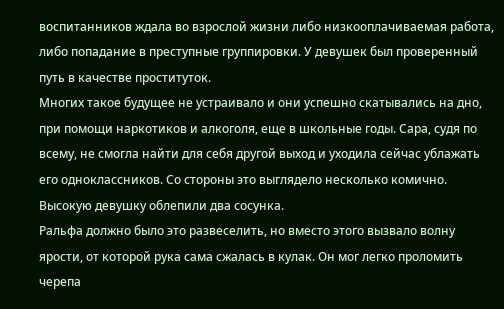воспитанников ждала во взрослой жизни либо низкооплачиваемая работа, либо попадание в преступные группировки. У девушек был проверенный путь в качестве проституток.
Многих такое будущее не устраивало и они успешно скатывались на дно, при помощи наркотиков и алкоголя, еще в школьные годы. Сара, судя по всему, не смогла найти для себя другой выход и уходила сейчас ублажать его одноклассников. Со стороны это выглядело несколько комично. Высокую девушку облепили два сосунка.
Ральфа должно было это развеселить, но вместо этого вызвало волну ярости, от которой рука сама сжалась в кулак. Он мог легко проломить черепа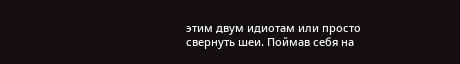этим двум идиотам или просто свернуть шеи. Поймав себя на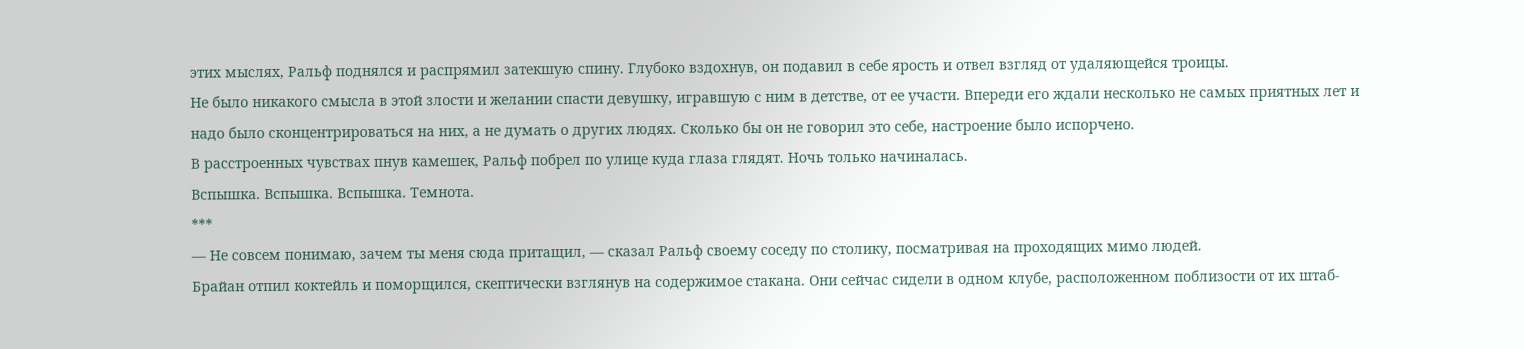этих мыслях, Ральф поднялся и распрямил затекшую спину. Глубоко вздохнув, он подавил в себе ярость и отвел взгляд от удаляющейся троицы.
Не было никакого смысла в этой злости и желании спасти девушку, игравшую с ним в детстве, от ее участи. Впереди его ждали несколько не самых приятных лет и надо было сконцентрироваться на них, а не думать о других людях. Сколько бы он не говорил это себе, настроение было испорчено.
В расстроенных чувствах пнув камешек, Ральф побрел по улице куда глаза глядят. Ночь только начиналась.
Вспышка. Вспышка. Вспышка. Темнота.
***
— Не совсем понимаю, зачем ты меня сюда притащил, — сказал Ральф своему соседу по столику, посматривая на проходящих мимо людей.
Брайан отпил коктейль и поморщился, скептически взглянув на содержимое стакана. Они сейчас сидели в одном клубе, расположенном поблизости от их штаб-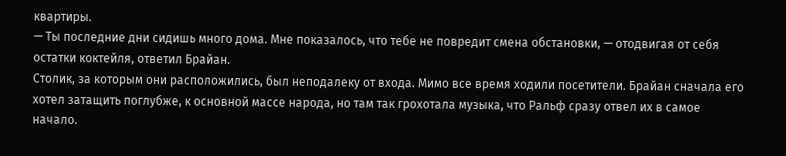квартиры.
— Ты последние дни сидишь много дома. Мне показалось, что тебе не повредит смена обстановки, — отодвигая от себя остатки коктейля, ответил Брайан.
Столик, за которым они расположились, был неподалеку от входа. Мимо все время ходили посетители. Брайан сначала его хотел затащить поглубже, к основной массе народа, но там так грохотала музыка, что Ральф сразу отвел их в самое начало.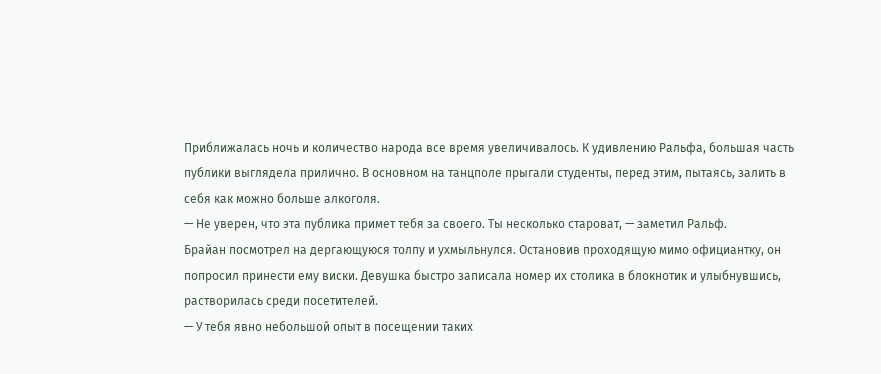Приближалась ночь и количество народа все время увеличивалось. К удивлению Ральфа, большая часть публики выглядела прилично. В основном на танцполе прыгали студенты, перед этим, пытаясь, залить в себя как можно больше алкоголя.
— Не уверен, что эта публика примет тебя за своего. Ты несколько староват, — заметил Ральф.
Брайан посмотрел на дергающуюся толпу и ухмыльнулся. Остановив проходящую мимо официантку, он попросил принести ему виски. Девушка быстро записала номер их столика в блокнотик и улыбнувшись, растворилась среди посетителей.
— У тебя явно небольшой опыт в посещении таких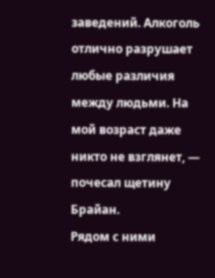заведений. Алкоголь отлично разрушает любые различия между людьми. На мой возраст даже никто не взглянет, — почесал щетину Брайан.
Рядом с ними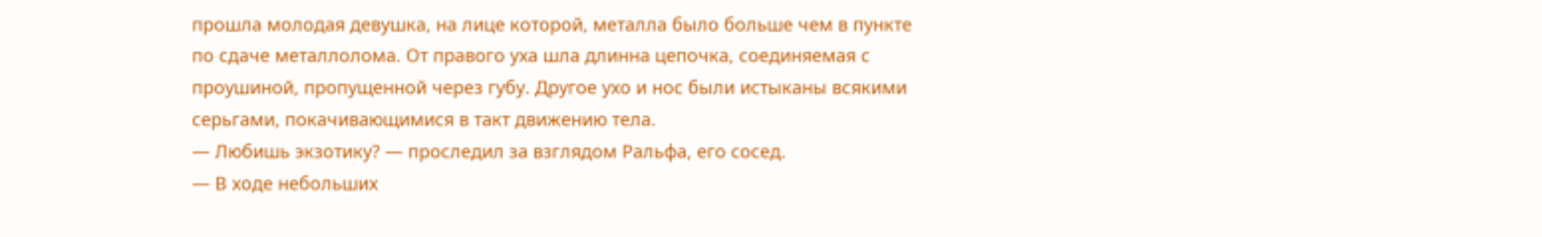прошла молодая девушка, на лице которой, металла было больше чем в пункте по сдаче металлолома. От правого уха шла длинна цепочка, соединяемая с проушиной, пропущенной через губу. Другое ухо и нос были истыканы всякими серьгами, покачивающимися в такт движению тела.
— Любишь экзотику? — проследил за взглядом Ральфа, его сосед.
— В ходе небольших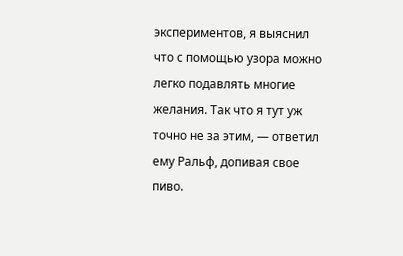экспериментов, я выяснил что с помощью узора можно легко подавлять многие желания. Так что я тут уж точно не за этим, — ответил ему Ральф, допивая свое пиво.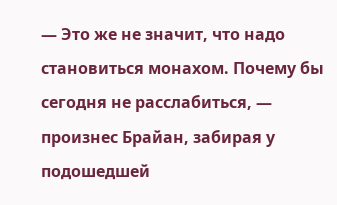— Это же не значит, что надо становиться монахом. Почему бы сегодня не расслабиться, — произнес Брайан, забирая у подошедшей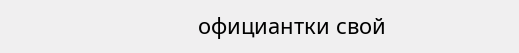официантки свой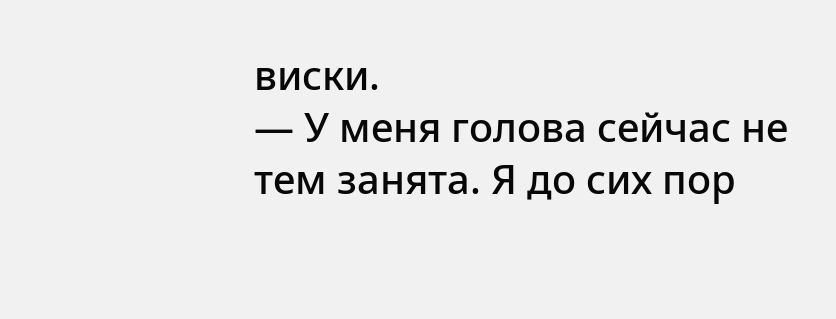виски.
— У меня голова сейчас не тем занята. Я до сих пор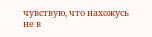чувствую, что нахожусь не в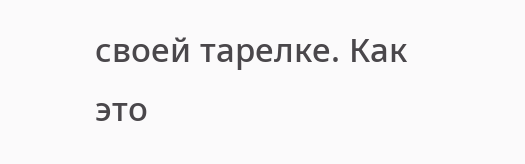своей тарелке. Как это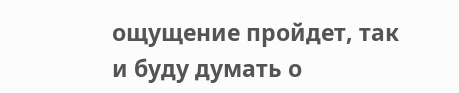ощущение пройдет, так и буду думать о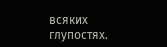всяких глупостях.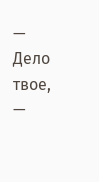— Дело твое, —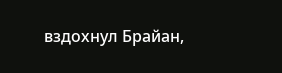вздохнул Брайан,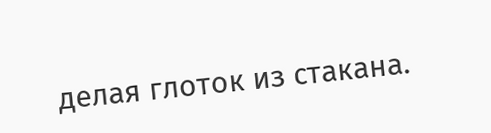делая глоток из стакана.